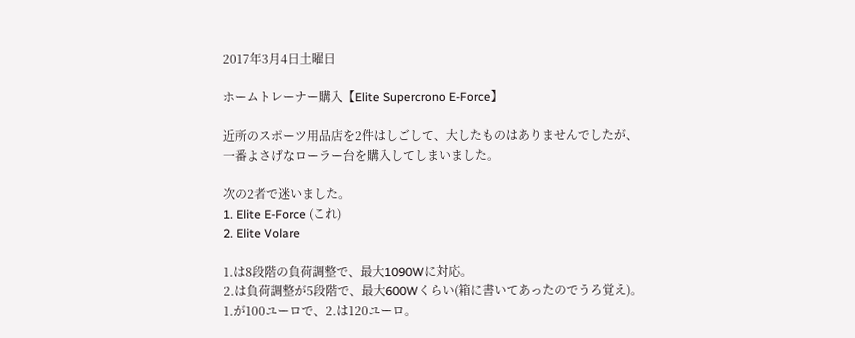2017年3月4日土曜日

ホームトレーナー購入【Elite Supercrono E-Force】

近所のスポーツ用品店を2件はしごして、大したものはありませんでしたが、
一番よさげなローラー台を購入してしまいました。

次の2者で迷いました。
1. Elite E-Force (これ)
2. Elite Volare

1.は8段階の負荷調整で、最大1090Wに対応。
2.は負荷調整が5段階で、最大600Wくらい(箱に書いてあったのでうろ覚え)。
1.が100ユーロで、2.は120ユーロ。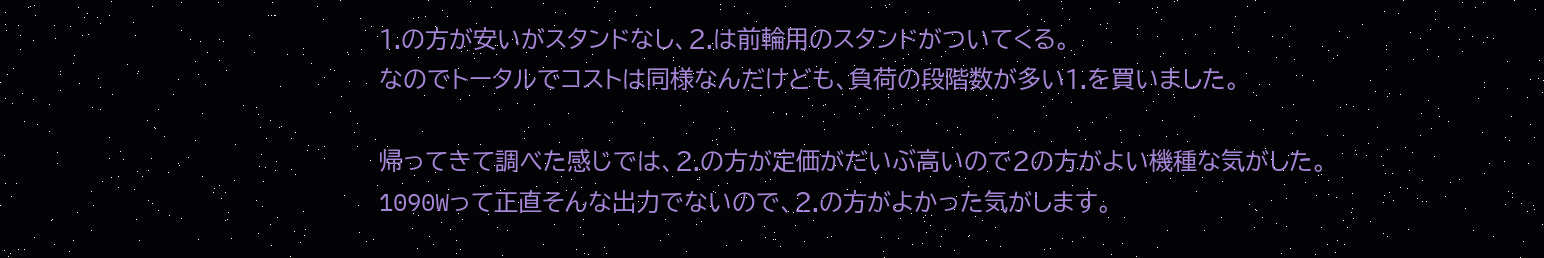1.の方が安いがスタンドなし、2.は前輪用のスタンドがついてくる。
なのでトータルでコストは同様なんだけども、負荷の段階数が多い1.を買いました。

帰ってきて調べた感じでは、2.の方が定価がだいぶ高いので2の方がよい機種な気がした。
1090Wって正直そんな出力でないので、2.の方がよかった気がします。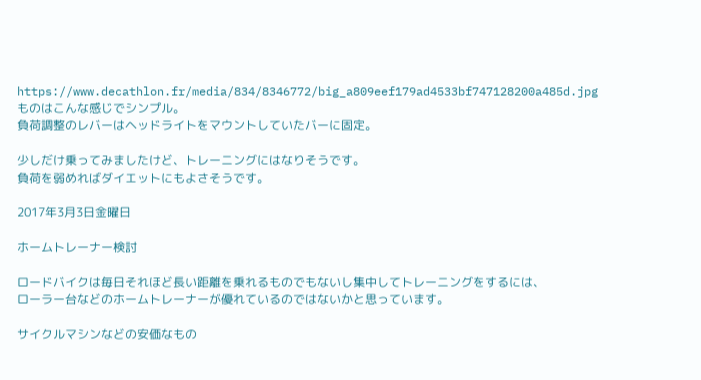https://www.decathlon.fr/media/834/8346772/big_a809eef179ad4533bf747128200a485d.jpg ものはこんな感じでシンプル。
負荷調整のレバーはヘッドライトをマウントしていたバーに固定。

少しだけ乗ってみましたけど、トレーニングにはなりそうです。
負荷を弱めればダイエットにもよさそうです。

2017年3月3日金曜日

ホームトレーナー検討

ロードバイクは毎日それほど長い距離を乗れるものでもないし集中してトレーニングをするには、
ローラー台などのホームトレーナーが優れているのではないかと思っています。

サイクルマシンなどの安価なもの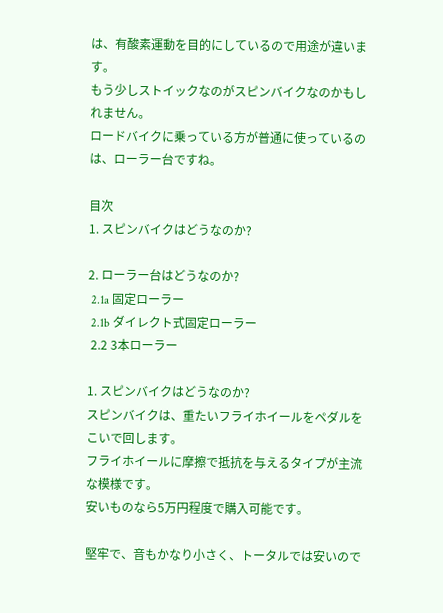は、有酸素運動を目的にしているので用途が違います。
もう少しストイックなのがスピンバイクなのかもしれません。
ロードバイクに乗っている方が普通に使っているのは、ローラー台ですね。

目次
1. スピンバイクはどうなのか?

2. ローラー台はどうなのか?
 2.1a 固定ローラー
 2.1b ダイレクト式固定ローラー
 2.2 3本ローラー

1. スピンバイクはどうなのか?
スピンバイクは、重たいフライホイールをペダルをこいで回します。
フライホイールに摩擦で抵抗を与えるタイプが主流な模様です。
安いものなら5万円程度で購入可能です。

堅牢で、音もかなり小さく、トータルでは安いので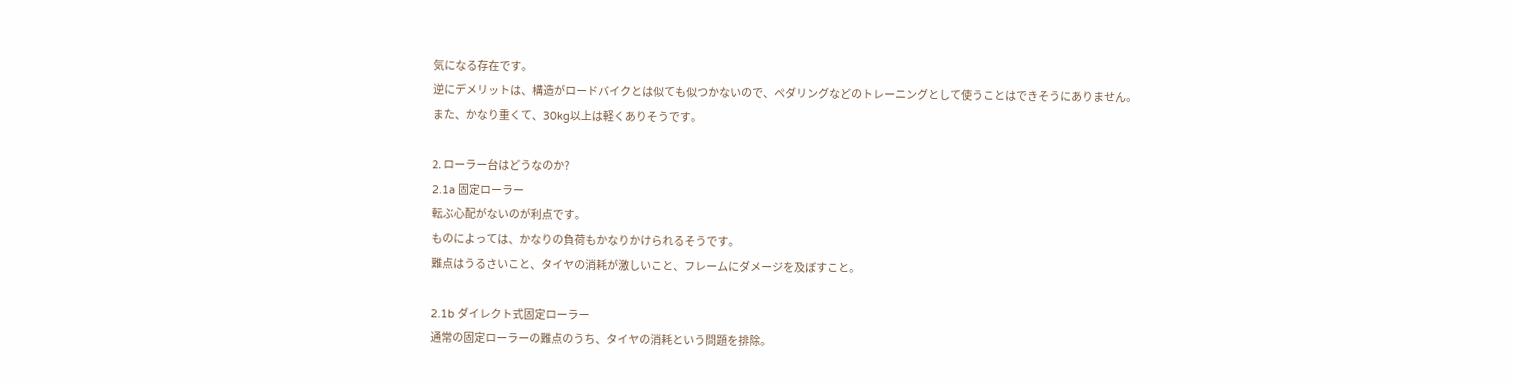気になる存在です。
逆にデメリットは、構造がロードバイクとは似ても似つかないので、ペダリングなどのトレーニングとして使うことはできそうにありません。
また、かなり重くて、30kg以上は軽くありそうです。

2. ローラー台はどうなのか?
2.1a 固定ローラー
転ぶ心配がないのが利点です。
ものによっては、かなりの負荷もかなりかけられるそうです。
難点はうるさいこと、タイヤの消耗が激しいこと、フレームにダメージを及ぼすこと。

2.1b ダイレクト式固定ローラー
通常の固定ローラーの難点のうち、タイヤの消耗という問題を排除。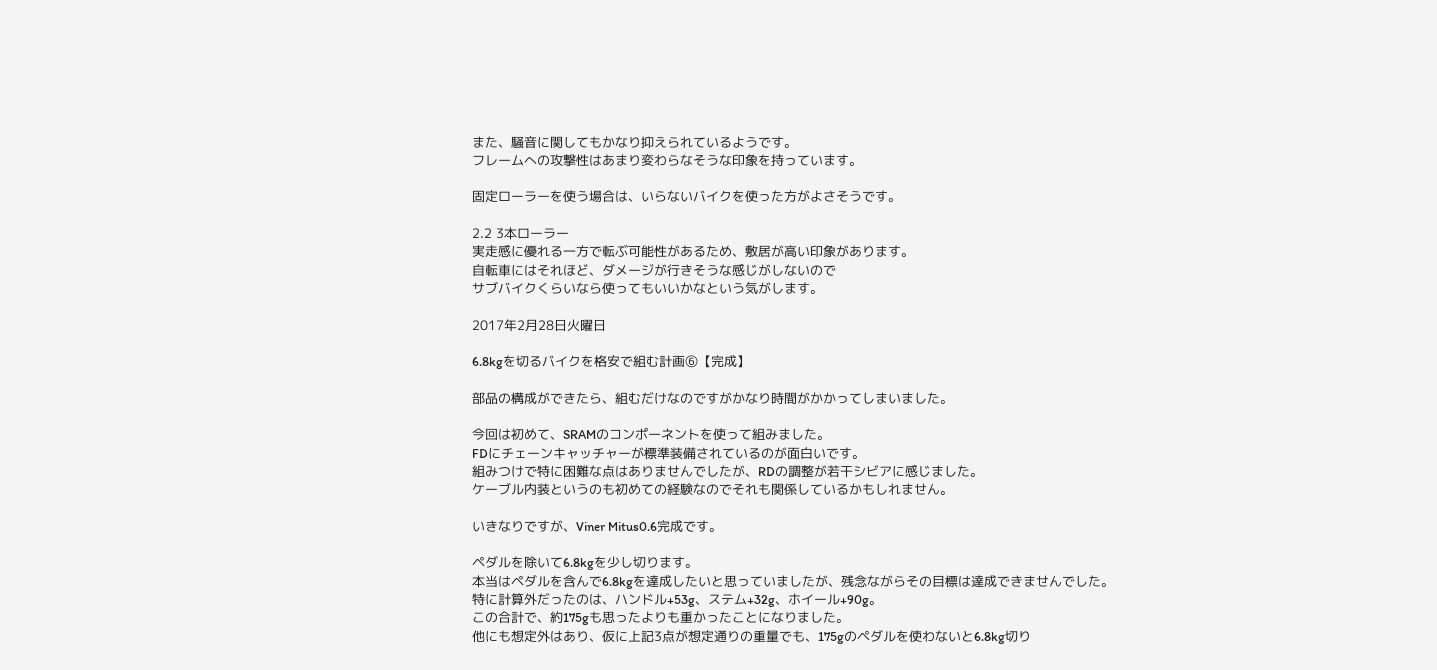また、騒音に関してもかなり抑えられているようです。
フレームへの攻撃性はあまり変わらなそうな印象を持っています。

固定ローラーを使う場合は、いらないバイクを使った方がよさそうです。

2.2 3本ローラー
実走感に優れる一方で転ぶ可能性があるため、敷居が高い印象があります。
自転車にはそれほど、ダメージが行きそうな感じがしないので
サブバイクくらいなら使ってもいいかなという気がします。

2017年2月28日火曜日

6.8kgを切るバイクを格安で組む計画⑥【完成】

部品の構成ができたら、組むだけなのですがかなり時間がかかってしまいました。

今回は初めて、SRAMのコンポーネントを使って組みました。
FDにチェーンキャッチャーが標準装備されているのが面白いです。
組みつけで特に困難な点はありませんでしたが、RDの調整が若干シビアに感じました。
ケーブル内装というのも初めての経験なのでそれも関係しているかもしれません。

いきなりですが、Viner Mitus0.6完成です。

ペダルを除いて6.8kgを少し切ります。
本当はペダルを含んで6.8kgを達成したいと思っていましたが、残念ながらその目標は達成できませんでした。
特に計算外だったのは、ハンドル+53g、ステム+32g、ホイール+90g。
この合計で、約175gも思ったよりも重かったことになりました。
他にも想定外はあり、仮に上記3点が想定通りの重量でも、175gのペダルを使わないと6.8kg切り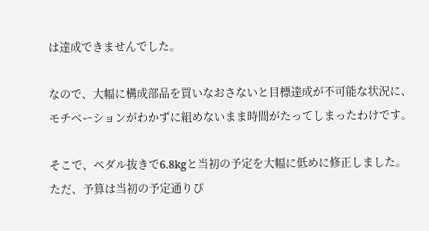は達成できませんでした。

なので、大幅に構成部品を買いなおさないと目標達成が不可能な状況に、
モチベーションがわかずに組めないまま時間がたってしまったわけです。

そこで、ペダル抜きで6.8kgと当初の予定を大幅に低めに修正しました。
ただ、予算は当初の予定通りぴ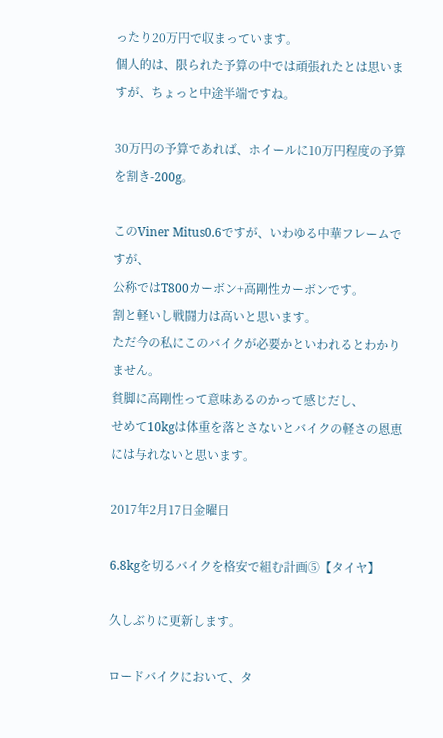ったり20万円で収まっています。
個人的は、限られた予算の中では頑張れたとは思いますが、ちょっと中途半端ですね。

30万円の予算であれば、ホイールに10万円程度の予算を割き-200g。

このViner Mitus0.6ですが、いわゆる中華フレームですが、
公称ではT800カーボン+高剛性カーボンです。
割と軽いし戦闘力は高いと思います。
ただ今の私にこのバイクが必要かといわれるとわかりません。
貧脚に高剛性って意味あるのかって感じだし、
せめて10kgは体重を落とさないとバイクの軽さの恩恵には与れないと思います。

2017年2月17日金曜日

6.8kgを切るバイクを格安で組む計画⑤【タイヤ】

久しぶりに更新します。

ロードバイクにおいて、タ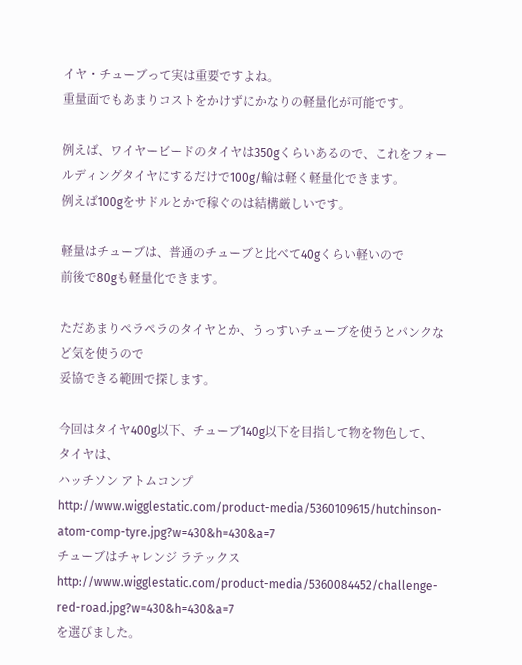イヤ・チューブって実は重要ですよね。
重量面でもあまりコストをかけずにかなりの軽量化が可能です。

例えば、ワイヤービードのタイヤは350gくらいあるので、これをフォールディングタイヤにするだけで100g/輪は軽く軽量化できます。
例えば100gをサドルとかで稼ぐのは結構厳しいです。

軽量はチューブは、普通のチューブと比べて40gくらい軽いので
前後で80gも軽量化できます。

ただあまりペラペラのタイヤとか、うっすいチューブを使うとパンクなど気を使うので
妥協できる範囲で探します。

今回はタイヤ400g以下、チューブ140g以下を目指して物を物色して、
タイヤは、
ハッチソン アトムコンプ
http://www.wigglestatic.com/product-media/5360109615/hutchinson-atom-comp-tyre.jpg?w=430&h=430&a=7
チューブはチャレンジ ラテックス
http://www.wigglestatic.com/product-media/5360084452/challenge-red-road.jpg?w=430&h=430&a=7
を選びました。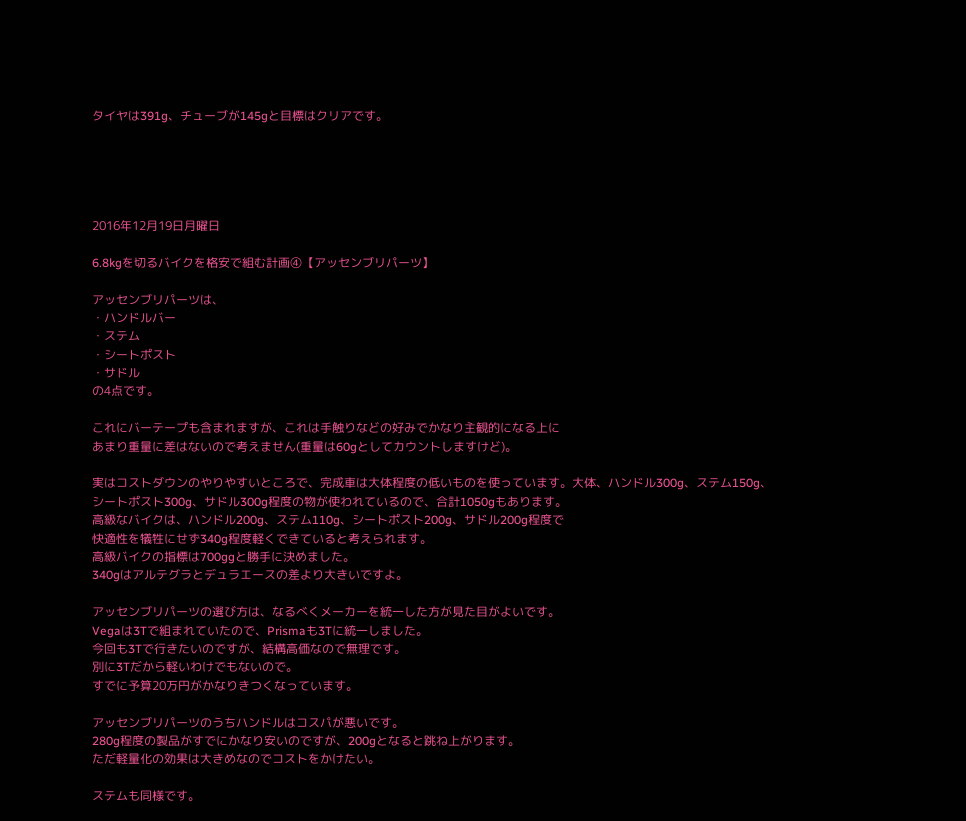タイヤは391g、チューブが145gと目標はクリアです。





2016年12月19日月曜日

6.8kgを切るバイクを格安で組む計画④【アッセンブリパーツ】

アッセンブリパーツは、
・ハンドルバー
・ステム
・シートポスト
・サドル
の4点です。

これにバーテープも含まれますが、これは手触りなどの好みでかなり主観的になる上に
あまり重量に差はないので考えません(重量は60gとしてカウントしますけど)。

実はコストダウンのやりやすいところで、完成車は大体程度の低いものを使っています。大体、ハンドル300g、ステム150g、シートポスト300g、サドル300g程度の物が使われているので、合計1050gもあります。
高級なバイクは、ハンドル200g、ステム110g、シートポスト200g、サドル200g程度で
快適性を犠牲にせず340g程度軽くできていると考えられます。
高級バイクの指標は700ggと勝手に決めました。
340gはアルテグラとデュラエースの差より大きいですよ。

アッセンブリパーツの選び方は、なるべくメーカーを統一した方が見た目がよいです。
Vegaは3Tで組まれていたので、Prismaも3Tに統一しました。
今回も3Tで行きたいのですが、結構高価なので無理です。
別に3Tだから軽いわけでもないので。
すでに予算20万円がかなりきつくなっています。

アッセンブリパーツのうちハンドルはコスパが悪いです。
280g程度の製品がすでにかなり安いのですが、200gとなると跳ね上がります。
ただ軽量化の効果は大きめなのでコストをかけたい。

ステムも同様です。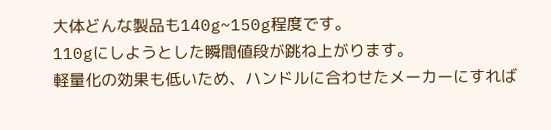大体どんな製品も140g~150g程度です。
110gにしようとした瞬間値段が跳ね上がります。
軽量化の効果も低いため、ハンドルに合わせたメーカーにすれば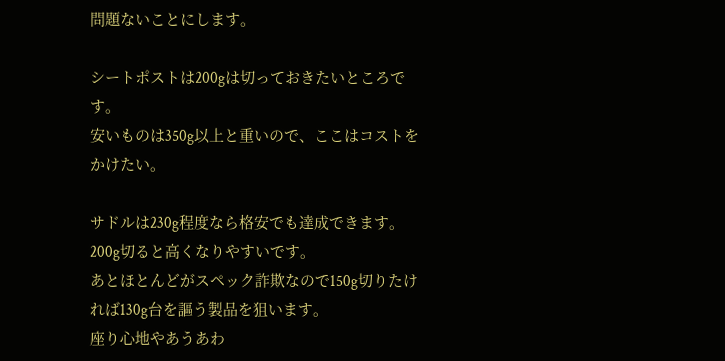問題ないことにします。

シートポストは200gは切っておきたいところです。
安いものは350g以上と重いので、ここはコストをかけたい。

サドルは230g程度なら格安でも達成できます。
200g切ると高くなりやすいです。
あとほとんどがスペック詐欺なので150g切りたければ130g台を謳う製品を狙います。
座り心地やあうあわ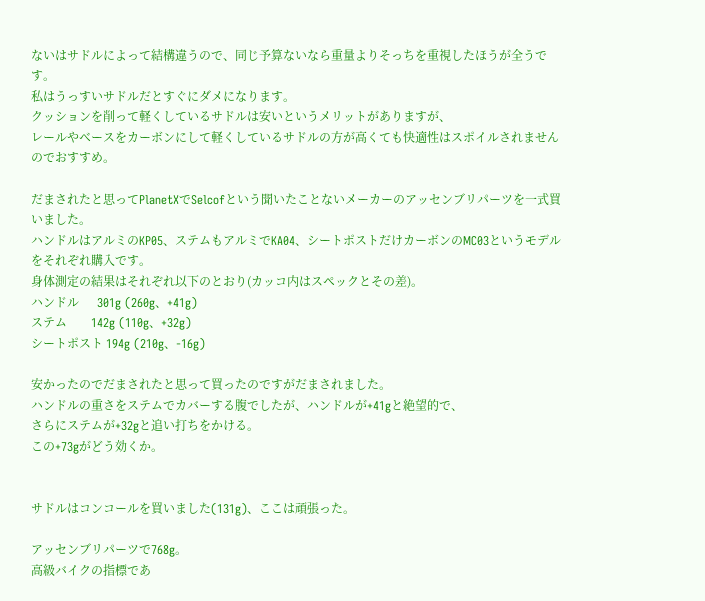ないはサドルによって結構違うので、同じ予算ないなら重量よりそっちを重視したほうが全うです。
私はうっすいサドルだとすぐにダメになります。
クッションを削って軽くしているサドルは安いというメリットがありますが、
レールやベースをカーボンにして軽くしているサドルの方が高くても快適性はスポイルされませんのでおすすめ。

だまされたと思ってPlanetXでSelcofという聞いたことないメーカーのアッセンブリパーツを一式買いました。
ハンドルはアルミのKP05、ステムもアルミでKA04、シートポストだけカーボンのMC03というモデルをそれぞれ購入です。
身体測定の結果はそれぞれ以下のとおり(カッコ内はスペックとその差)。
ハンドル      301g (260g、+41g)
ステム        142g (110g、+32g)
シートポスト 194g (210g、-16g)

安かったのでだまされたと思って買ったのですがだまされました。
ハンドルの重さをステムでカバーする腹でしたが、ハンドルが+41gと絶望的で、
さらにステムが+32gと追い打ちをかける。
この+73gがどう効くか。


サドルはコンコールを買いました(131g)、ここは頑張った。

アッセンブリパーツで768g。
高級バイクの指標であ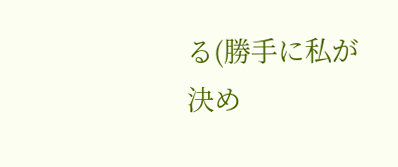る(勝手に私が決め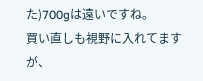た)700gは遠いですね。
買い直しも視野に入れてますが、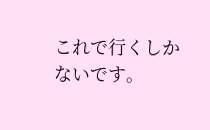これで行くしかないです。